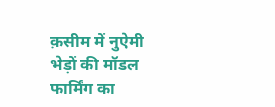क़सीम में नुऐमी भेड़ों की मॉडल फार्मिंग का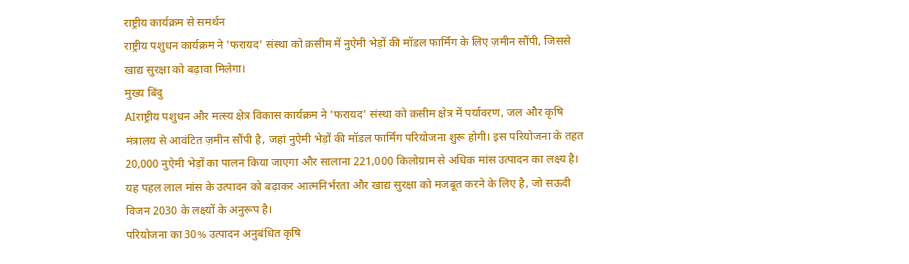राष्ट्रीय कार्यक्रम से समर्थन
राष्ट्रीय पशुधन कार्यक्रम ने 'फरायद' संस्था को क़सीम में नुऐमी भेड़ों की मॉडल फार्मिंग के लिए ज़मीन सौंपी, जिससे खाद्य सुरक्षा को बढ़ावा मिलेगा।
मुख्य बिंदु
AIराष्ट्रीय पशुधन और मत्स्य क्षेत्र विकास कार्यक्रम ने 'फरायद' संस्था को क़सीम क्षेत्र में पर्यावरण, जल और कृषि मंत्रालय से आवंटित ज़मीन सौंपी है, जहां नुऐमी भेड़ों की मॉडल फार्मिंग परियोजना शुरू होगी। इस परियोजना के तहत 20,000 नुऐमी भेड़ों का पालन किया जाएगा और सालाना 221,000 किलोग्राम से अधिक मांस उत्पादन का लक्ष्य है। यह पहल लाल मांस के उत्पादन को बढ़ाकर आत्मनिर्भरता और खाद्य सुरक्षा को मजबूत करने के लिए है, जो सऊदी विजन 2030 के लक्ष्यों के अनुरूप है।
परियोजना का 30% उत्पादन अनुबंधित कृषि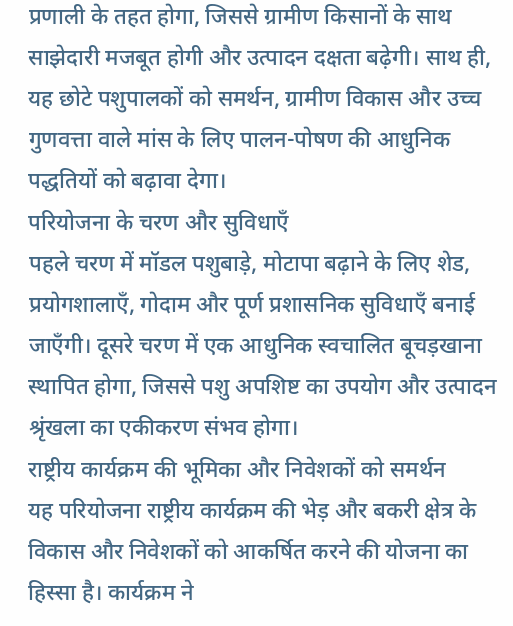प्रणाली के तहत होगा, जिससे ग्रामीण किसानों के साथ साझेदारी मजबूत होगी और उत्पादन दक्षता बढ़ेगी। साथ ही, यह छोटे पशुपालकों को समर्थन, ग्रामीण विकास और उच्च गुणवत्ता वाले मांस के लिए पालन-पोषण की आधुनिक पद्धतियों को बढ़ावा देगा।
परियोजना के चरण और सुविधाएँ
पहले चरण में मॉडल पशुबाड़े, मोटापा बढ़ाने के लिए शेड, प्रयोगशालाएँ, गोदाम और पूर्ण प्रशासनिक सुविधाएँ बनाई जाएँगी। दूसरे चरण में एक आधुनिक स्वचालित बूचड़खाना स्थापित होगा, जिससे पशु अपशिष्ट का उपयोग और उत्पादन श्रृंखला का एकीकरण संभव होगा।
राष्ट्रीय कार्यक्रम की भूमिका और निवेशकों को समर्थन
यह परियोजना राष्ट्रीय कार्यक्रम की भेड़ और बकरी क्षेत्र के विकास और निवेशकों को आकर्षित करने की योजना का हिस्सा है। कार्यक्रम ने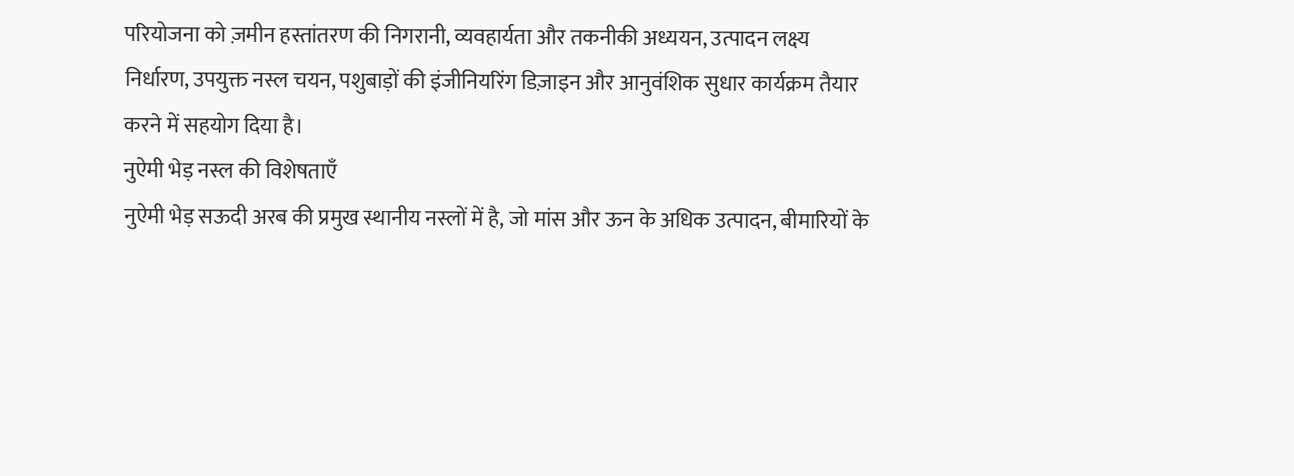परियोजना को ज़मीन हस्तांतरण की निगरानी, व्यवहार्यता और तकनीकी अध्ययन, उत्पादन लक्ष्य निर्धारण, उपयुक्त नस्ल चयन, पशुबाड़ों की इंजीनियरिंग डिज़ाइन और आनुवंशिक सुधार कार्यक्रम तैयार करने में सहयोग दिया है।
नुऐमी भेड़ नस्ल की विशेषताएँ
नुऐमी भेड़ सऊदी अरब की प्रमुख स्थानीय नस्लों में है, जो मांस और ऊन के अधिक उत्पादन, बीमारियों के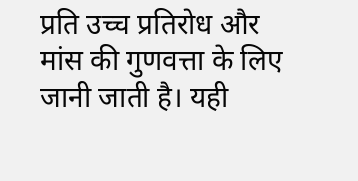प्रति उच्च प्रतिरोध और मांस की गुणवत्ता के लिए जानी जाती है। यही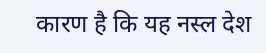कारण है कि यह नस्ल देश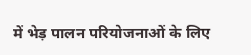में भेड़ पालन परियोजनाओं के लिए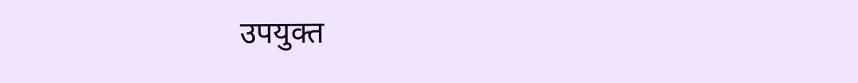उपयुक्त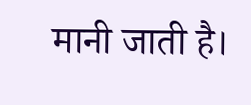मानी जाती है।